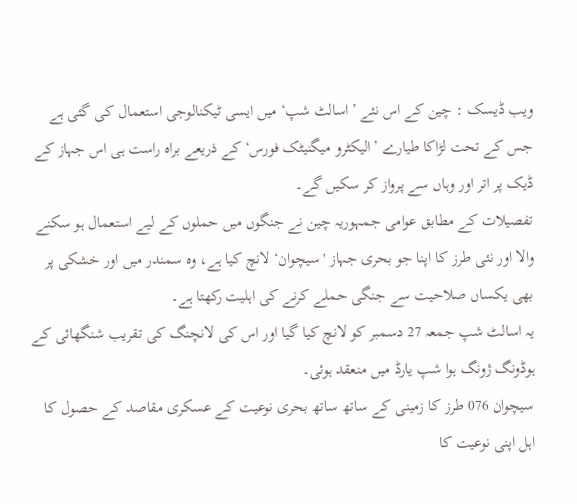ویب ڈیسک : چین کے اس نئے ’اسالٹ شپ‘ میں ایسی ٹیکنالوجی استعمال کی گئی ہے جس کے تحت لڑاکا طیارے ’الیکٹرو میگنیٹک فورس‘ کے ذریعے براہ راست ہی اس جہاز کے ڈیک پر اتر اور وہاں سے پرواز کر سکیں گے۔
تفصیلات کے مطابق عوامی جمہوریہ چین نے جنگوں میں حملوں کے لیے استعمال ہو سکنے والا اور نئی طرز کا اپنا جو بحری جہاز ' سیچوان‘ لانچ کیا ہے، وہ سمندر میں اور خشکی پر بھی یکساں صلاحیت سے جنگی حملے کرنے کی اہلیت رکھتا ہے۔
یہ اسالٹ شپ جمعہ 27 دسمبر کو لانچ کیا گیا اور اس کی لانچنگ کی تقریب شنگھائی کے ہوڈونگ ژونگ ہوا شپ یارڈ میں منعقد ہوئی۔
سیچوان 076 طرز کا زمینی کے ساتھ ساتھ بحری نوعیت کے عسکری مقاصد کے حصول کا اہل اپنی نوعیت کا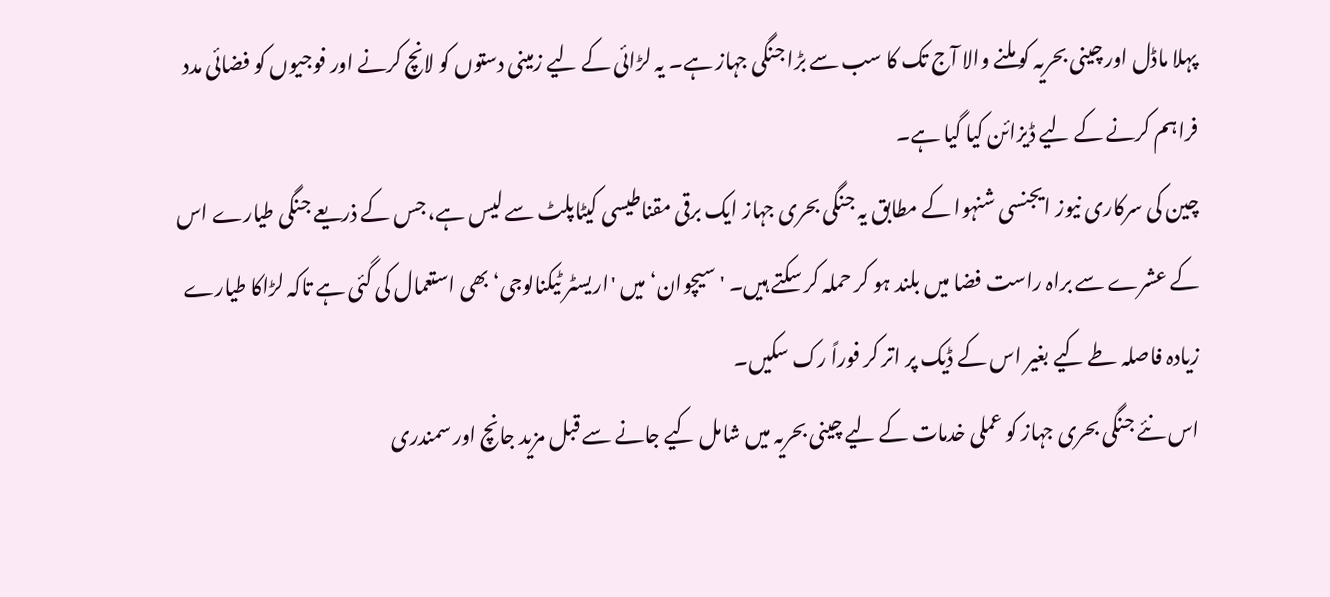پہلا ماڈل اور چینی بحریہ کو ملنے والا آج تک کا سب سے بڑا جنگی جہاز ہے۔ یہ لڑائی کے لیے زمینی دستوں کو لانچ کرنے اور فوجیوں کو فضائی مدد فراہم کرنے کے لیے ڈیزائن کیا گیا ہے۔
چین کی سرکاری نیوز ایجنسی شنہوا کے مطابق یہ جنگی بحری جہاز ایک برقی مقناطیسی کیٹاپلٹ سے لیس ہے، جس کے ذریعے جنگی طیارے اس کے عشرے سے براہ راست فضا میں بلند ہو کر حملہ کر سکتے ہیں۔ ' سیچوان‘ میں 'اریسٹر ٹیکنالوجی‘ بھی استعمال کی گئی ہے تاکہ لڑاکا طیارے زیادہ فاصلہ طے کیے بغیر اس کے ڈیک پر اتر کر فوراً رک سکیں۔
اس نئے جنگی بحری جہاز کو عملی خدمات کے لیے چینی بحریہ میں شامل کیے جانے سے قبل مزید جانچ اور سمندری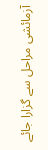آزمائشی مراحل سے گزارا جائے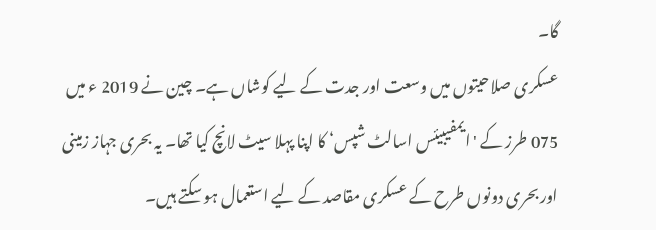گا۔
عسکری صلاحیتوں میں وسعت اور جدت کے لیے کوشاں ہے۔ چین نے 2019 ء میں 075 طرز کے 'ایمفیبیئس اسالٹ شپس‘ کا اپنا پہلا سیٹ لانچ کیا تھا۔ یہ بحری جہاز زمینی اور بحری دونوں طرح کے عسکری مقاصد کے لیے استعمال ہو سکتے ہیں۔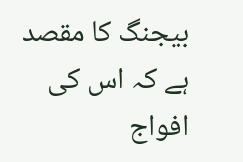بیجنگ کا مقصد ہے کہ اس کی افواج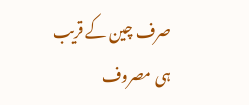صرف چین کے قریب ہی مصروف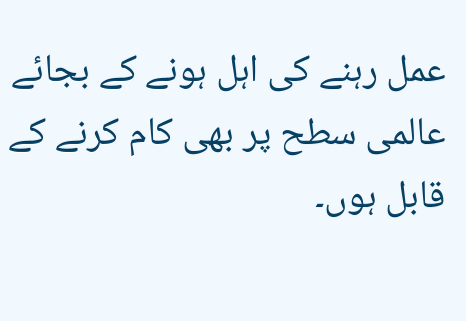عمل رہنے کی اہل ہونے کے بجائے عالمی سطح پر بھی کام کرنے کے قابل ہوں۔